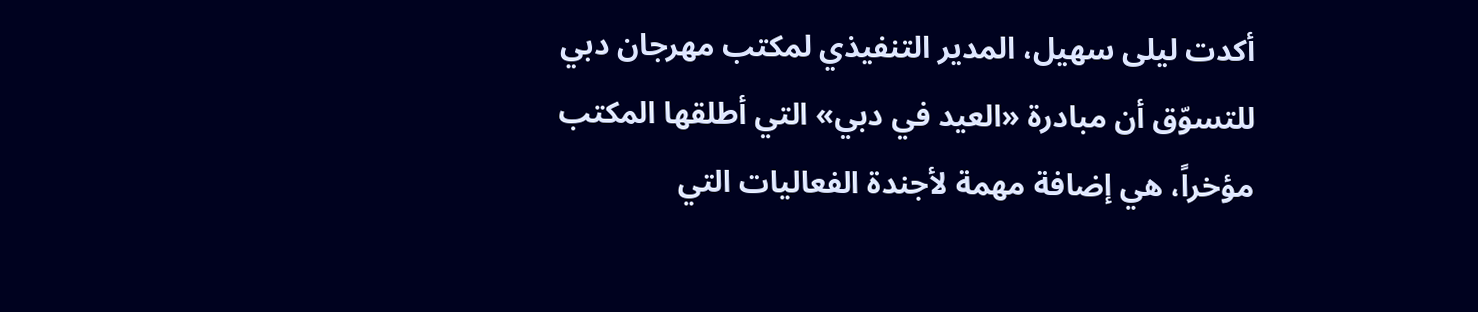أكدت ليلى سهيل، المدير التنفيذي لمكتب مهرجان دبي للتسوّق أن مبادرة «العيد في دبي» التي أطلقها المكتب مؤخراً، هي إضافة مهمة لأجندة الفعاليات التي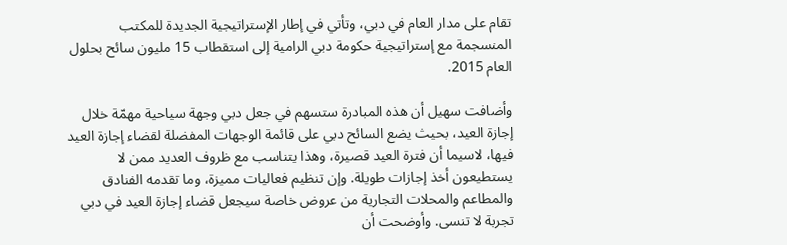تقام على مدار العام في دبي، وتأتي في إطار الإستراتيجية الجديدة للمكتب المنسجمة مع إستراتيجية حكومة دبي الرامية إلى استقطاب 15 مليون سائح بحلول العام 2015.

وأضافت سهيل أن هذه المبادرة ستسهم في جعل دبي وجهة سياحية مهمّة خلال إجازة العيد، بحيث يضع السائح دبي على قائمة الوجهات المفضلة لقضاء إجازة العيد فيها، لاسيما أن فترة العيد قصيرة، وهذا يتناسب مع ظروف العديد ممن لا يستطيعون أخذ إجازات طويلة. وإن تنظيم فعاليات مميزة، وما تقدمه الفنادق والمطاعم والمحلات التجارية من عروض خاصة سيجعل قضاء إجازة العيد في دبي تجربة لا تنسى. وأوضحت أن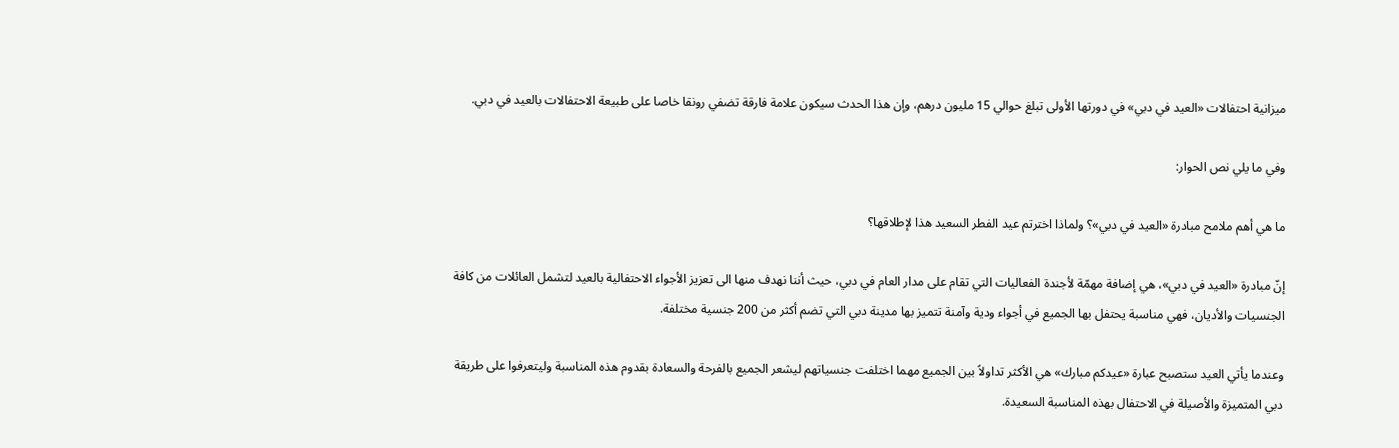ميزانية احتفالات «العيد في دبي» في دورتها الأولى تبلغ حوالي 15 مليون درهم، وإن هذا الحدث سيكون علامة فارقة تضفي رونقا خاصا على طبيعة الاحتفالات بالعيد في دبي.

وفي ما يلي نص الحوار:

ما هي أهم ملامح مبادرة «العيد في دبي»؟ ولماذا اخترتم عيد الفطر السعيد هذا لإطلاقها؟

إنّ مبادرة «العيد في دبي»، هي إضافة مهمّة لأجندة الفعاليات التي تقام على مدار العام في دبي، حيث أننا نهدف منها الى تعزيز الأجواء الاحتفالية بالعيد لتشمل العائلات من كافة الجنسيات والأديان، فهي مناسبة يحتفل بها الجميع في أجواء ودية وآمنة تتميز بها مدينة دبي التي تضم أكثر من 200 جنسية مختلفة.

وعندما يأتي العيد ستصبح عبارة «عيدكم مبارك» هي الأكثر تداولاً بين الجميع مهما اختلفت جنسياتهم ليشعر الجميع بالفرحة والسعادة بقدوم هذه المناسبة وليتعرفوا على طريقة دبي المتميزة والأصيلة في الاحتفال بهذه المناسبة السعيدة.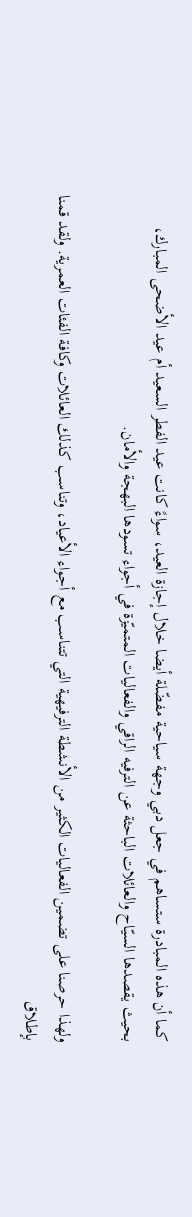كما أن هذه المبادرة ستساهم في جعل دبي وجهة سياحية مفضّلة أيضا خلال إجازة العيد، سواءً كانت عيد الفطر السعيد أم عيد الأضحى المبارك، بحيث يقصدها السيّاح والعائلات الباحثة عن الترفيه الراقي والفعاليات المتميّزة في أجواء تسودها البهجة والأمان.

ولهذا حرصنا على تضمين الفعاليات الكثير من الأنشطة الترفيهية التي تتناسب مع أجواء الأعياد، وتناسب كذلك العائلات وكافة الفئات العمرية. ولقد قمنا بإطلاق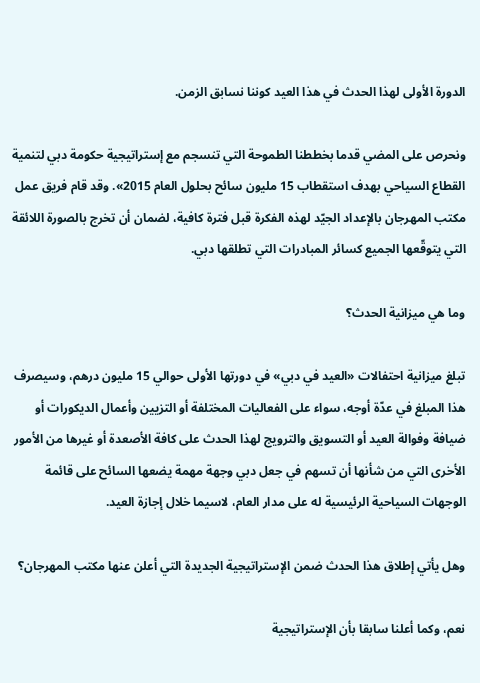الدورة الأولى لهذا الحدث في هذا العيد كوننا نسابق الزمن.

ونحرص على المضي قدما بخططنا الطموحة التي تنسجم مع إستراتيجية حكومة دبي لتنمية القطاع السياحي بهدف استقطاب 15 مليون سائح بحلول العام 2015». وقد قام فريق عمل مكتب المهرجان بالإعداد الجيّد لهذه الفكرة قبل فترة كافية، لضمان أن تخرج بالصورة اللائقة التي يتوقّعها الجميع كسائر المبادرات التي تطلقها دبي.

وما هي ميزانية الحدث؟

تبلغ ميزانية احتفالات «العيد في دبي» في دورتها الأولى حوالي 15 مليون درهم، وسيصرف هذا المبلغ في عدّة أوجه، سواء على الفعاليات المختلفة أو التزيين وأعمال الديكورات أو ضيافة وفوالة العيد أو التسويق والترويج لهذا الحدث على كافة الأصعدة أو غيرها من الأمور الأخرى التي من شأنها أن تسهم في جعل دبي وجهة مهمة يضعها السائح على قائمة الوجهات السياحية الرئيسية له على مدار العام، لاسيما خلال إجازة العيد.

وهل يأتي إطلاق هذا الحدث ضمن الإستراتيجية الجديدة التي أعلن عنها مكتب المهرجان؟

نعم، وكما أعلنا سابقا بأن الإستراتيجية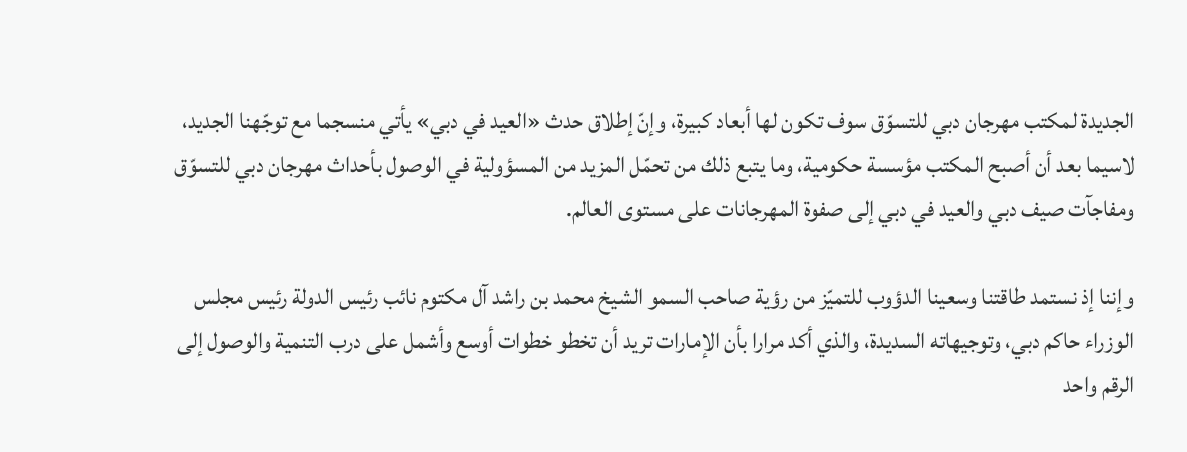الجديدة لمكتب مهرجان دبي للتسوّق سوف تكون لها أبعاد كبيرة، وإنّ إطلاق حدث «العيد في دبي» يأتي منسجما مع توجّهنا الجديد، لاسيما بعد أن أصبح المكتب مؤسسة حكومية، وما يتبع ذلك من تحمّل المزيد من المسؤولية في الوصول بأحداث مهرجان دبي للتسوّق ومفاجآت صيف دبي والعيد في دبي إلى صفوة المهرجانات على مستوى العالم.

وإننا إذ نستمد طاقتنا وسعينا الدؤوب للتميّز من رؤية صاحب السمو الشيخ محمد بن راشد آل مكتوم نائب رئيس الدولة رئيس مجلس الوزراء حاكم دبي، وتوجيهاته السديدة، والذي أكد مرارا بأن الإمارات تريد أن تخطو خطوات أوسع وأشمل على درب التنمية والوصول إلى الرقم واحد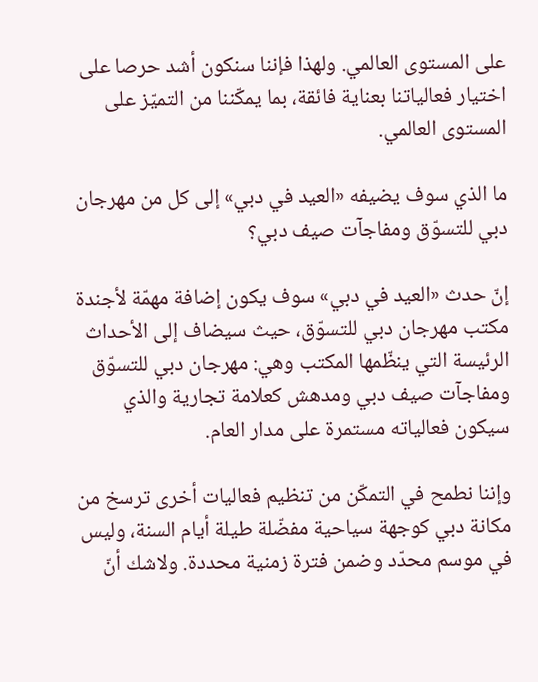على المستوى العالمي. ولهذا فإننا سنكون أشد حرصا على اختيار فعالياتنا بعناية فائقة، بما يمكّننا من التميّز على المستوى العالمي.

ما الذي سوف يضيفه «العيد في دبي» إلى كل من مهرجان دبي للتسوّق ومفاجآت صيف دبي؟

إنّ حدث «العيد في دبي» سوف يكون إضافة مهمّة لأجندة مكتب مهرجان دبي للتسوّق، حيث سيضاف إلى الأحداث الرئيسة التي ينظّمها المكتب وهي: مهرجان دبي للتسوّق ومفاجآت صيف دبي ومدهش كعلامة تجارية والذي سيكون فعالياته مستمرة على مدار العام.

وإننا نطمح في التمكّن من تنظيم فعاليات أخرى ترسخ من مكانة دبي كوجهة سياحية مفضّلة طيلة أيام السنة، وليس في موسم محدّد وضمن فترة زمنية محددة. ولاشك أنّ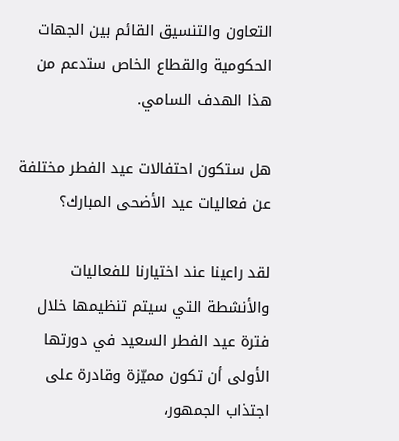التعاون والتنسيق القائم بين الجهات الحكومية والقطاع الخاص ستدعم من هذا الهدف السامي.

هل ستكون احتفالات عيد الفطر مختلفة عن فعاليات عيد الأضحى المبارك؟

لقد راعينا عند اختيارنا للفعاليات والأنشطة التي سيتم تنظيمها خلال فترة عيد الفطر السعيد في دورتها الأولى أن تكون مميّزة وقادرة على اجتذاب الجمهور،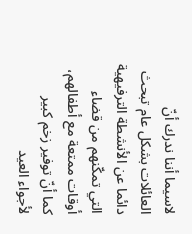لاسيما أننا ندرك أنّ العائلات بشكل عام تبحث دائما عن الأنشطة الترفيهية التي تمكّنهم من قضاء أوقات ممتعة مع أطفالهم، كما أنّ توفير زخم كبير لأجواء العيد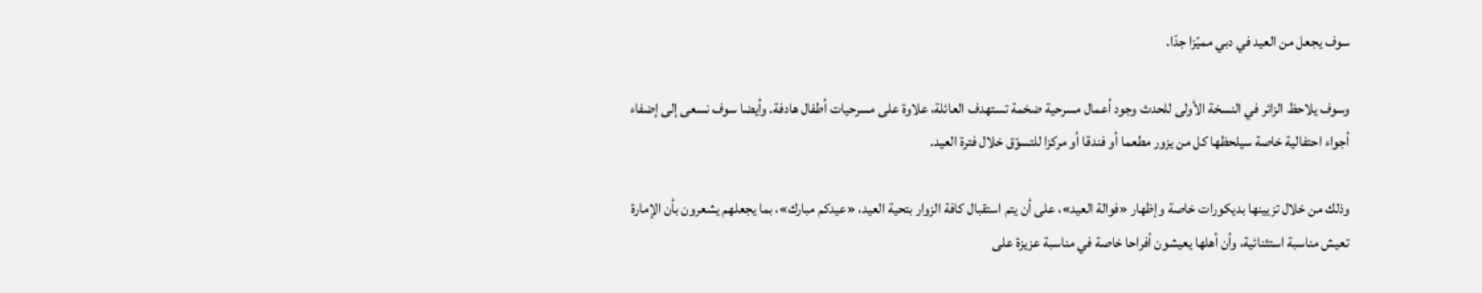سوف يجعل من العيد في دبي مميّزا جدّا.

وسوف يلاحظ الزائر في النسخة الأولى للحدث وجود أعمال مسرحية ضخمة تستهدف العائلة، علاوة على مسرحيات أطفال هادفة. وأيضا سوف نسعى إلى إضفاء أجواء احتفالية خاصة سيلحظها كل من يزور مطعما أو فندقا أو مركزا للتسوّق خلال فترة العيد.

وذلك من خلال تزيينها بديكورات خاصة وإظهار «فوالة العيد»، على أن يتم استقبال كافة الزوار بتحية العيد، «عيدكم مبارك»، بما يجعلهم يشعرون بأن الإمارة تعيش مناسبة استثنائية، وأن أهلها يعيشون أفراحا خاصة في مناسبة عزيزة على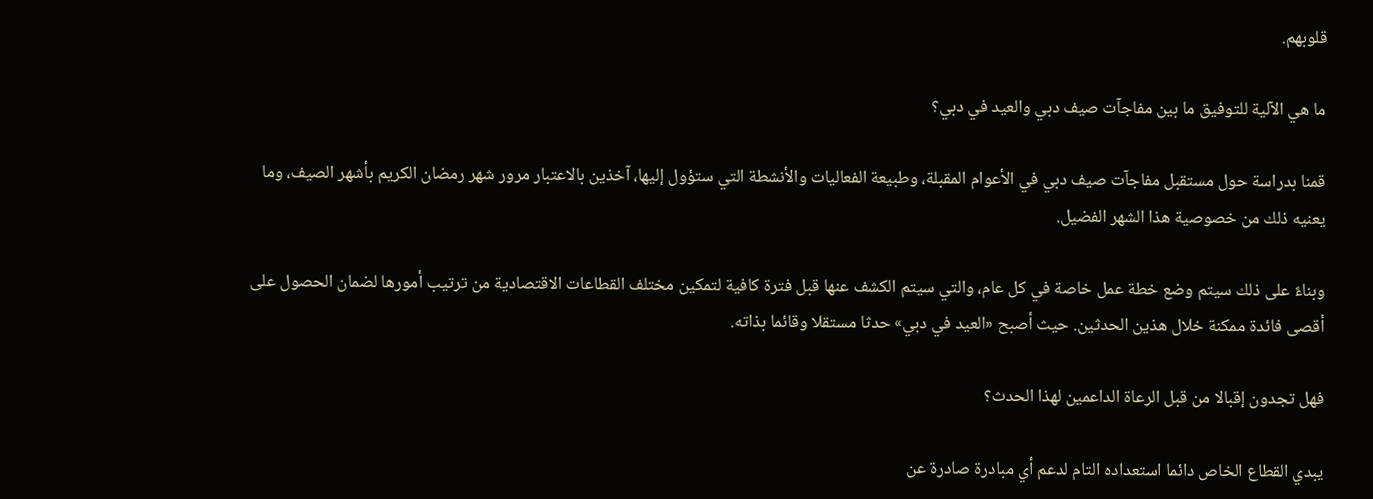قلوبهم.

ما هي الآلية للتوفيق ما بين مفاجآت صيف دبي والعيد في دبي؟

قمنا بدراسة حول مستقبل مفاجآت صيف دبي في الأعوام المقبلة، وطبيعة الفعاليات والأنشطة التي ستؤول إليها، آخذين بالاعتبار مرور شهر رمضان الكريم بأشهر الصيف، وما يعنيه ذلك من خصوصية هذا الشهر الفضيل.

وبناءً على ذلك سيتم وضع خطة عمل خاصة في كل عام، والتي سيتم الكشف عنها قبل فترة كافية لتمكين مختلف القطاعات الاقتصادية من ترتيب أمورها لضمان الحصول على أقصى فائدة ممكنة خلال هذين الحدثين. حيث أصبح «العيد في دبي» حدثا مستقلا وقائما بذاته.

فهل تجدون إقبالا من قبل الرعاة الداعمين لهذا الحدث؟

يبدي القطاع الخاص دائما استعداده التام لدعم أي مبادرة صادرة عن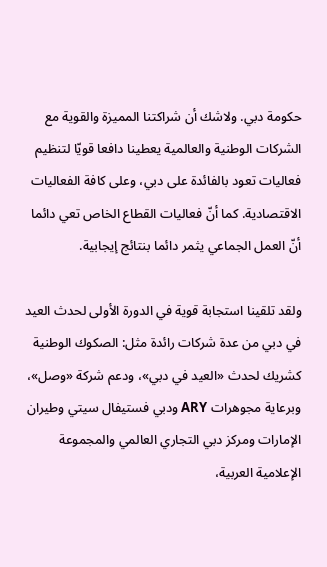حكومة دبي. ولاشك أن شراكتنا المميزة والقوية مع الشركات الوطنية والعالمية يعطينا دافعا قويّا لتنظيم فعاليات تعود بالفائدة على دبي، وعلى كافة الفعاليات الاقتصادية. كما أنّ فعاليات القطاع الخاص تعي دائما أنّ العمل الجماعي يثمر دائما بنتائج إيجابية.

ولقد تلقينا استجابة قوية في الدورة الأولى لحدث العيد في دبي من عدة شركات رائدة مثل: الصكوك الوطنية كشريك لحدث «العيد في دبي»، ودعم شركة «وصل»، وبرعاية مجوهرات ARY ودبي فستيفال سيتي وطيران الإمارات ومركز دبي التجاري العالمي والمجموعة الإعلامية العربية،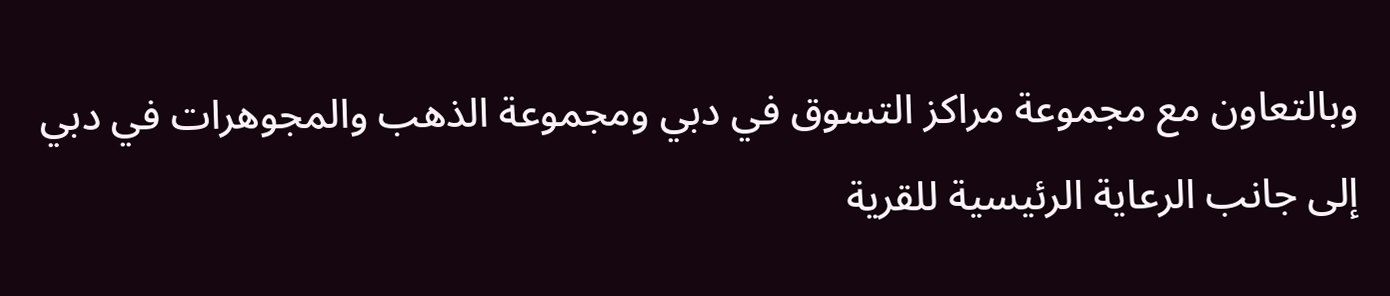وبالتعاون مع مجموعة مراكز التسوق في دبي ومجموعة الذهب والمجوهرات في دبي إلى جانب الرعاية الرئيسية للقرية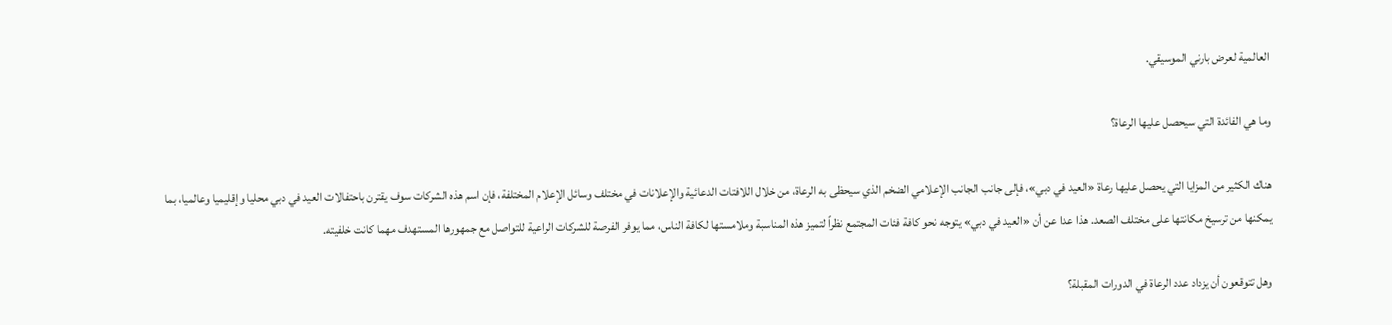العالمية لعرض بارني الموسيقي.

وما هي الفائدة التي سيحصل عليها الرعاة؟

هناك الكثير من المزايا التي يحصل عليها رعاة «العيد في دبي»، فإلى جانب الجانب الإعلامي الضخم الذي سيحظى به الرعاة، من خلال اللافتات الدعائية والإعلانات في مختلف وسائل الإعلام المختلفة، فإن اسم هذه الشركات سوف يقترن باحتفالات العيد في دبي محليا وإقليميا وعالميا، بما يمكنها من ترسيخ مكانتها على مختلف الصعد. هذا عدا عن أن «العيد في دبي» يتوجه نحو كافة فئات المجتمع نظراً لتميز هذه المناسبة وملامستها لكافة الناس، مما يوفر الفرصة للشركات الراعية للتواصل مع جمهورها المستهدف مهما كانت خلفيته.

وهل تتوقعون أن يزداد عدد الرعاة في الدورات المقبلة؟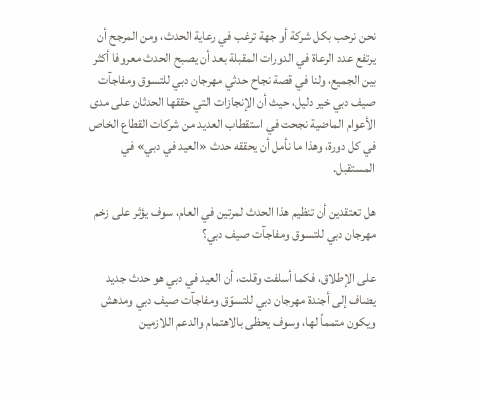نحن نرحب بكل شركة أو جهة ترغب في رعاية الحدث، ومن المرجح أن يرتفع عدد الرعاة في الدورات المقبلة بعد أن يصبح الحدث معروفا أكثر بين الجميع، ولنا في قصة نجاح حدثي مهرجان دبي للتسوق ومفاجآت صيف دبي خير دليل، حيث أن الإنجازات التي حققها الحدثان على مدى الأعوام الماضية نجحت في استقطاب العديد من شركات القطاع الخاص في كل دورة، وهذا ما نأمل أن يحققه حدث «العيد في دبي» في المستقبل.

هل تعتقدين أن تنظيم هذا الحدث لمرتين في العام، سوف يؤثر على زخم مهرجان دبي للتسوق ومفاجآت صيف دبي؟

على الإطلاق، فكما أسلفت وقلت، أن العيد في دبي هو حدث جديد يضاف إلى أجندة مهرجان دبي للتسوّق ومفاجآت صيف دبي ومدهش ويكون متمماً لها، وسوف يحظى بالاهتمام والدعم اللازمين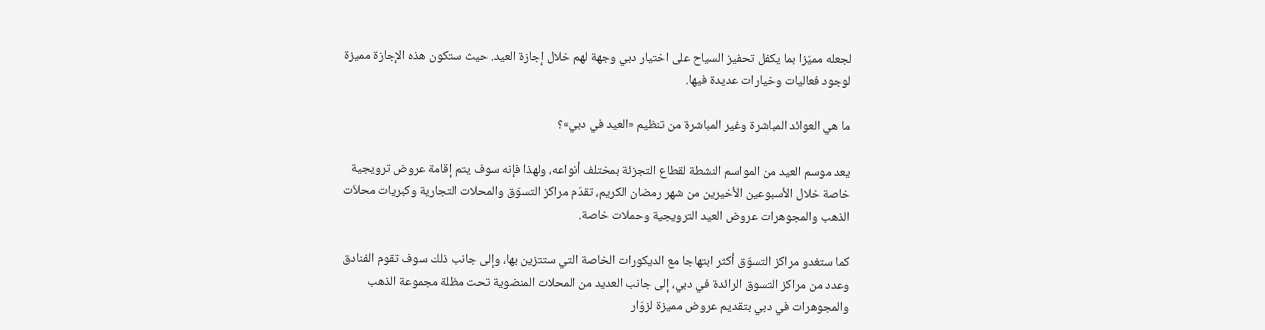لجعله مميّزا بما يكفل تحفيز السياح على اختيار دبي وجهة لهم خلال إجازة العيد. حيث ستكون هذه الإجازة مميزة لوجود فعاليات وخيارات عديدة فيها.

ما هي العوائد المباشرة وغير المباشرة من تنظيم «العيد في دبي»؟

يعد موسم العيد من المواسم النشطة لقطاع التجزئة بمختلف أنواعه، ولهذا فإنه سوف يتم إقامة عروض ترويجية خاصة خلال الأسبوعين الأخيرين من شهر رمضان الكريم، تقدّم مراكز التسوّق والمحلات التجارية وكبريات محلاّت الذهب والمجوهرات عروض العيد الترويجية وحملات خاصة.

كما ستغدو مراكز التسوّق أكثر ابتهاجا مع الديكورات الخاصة التي ستتزين بها، وإلى جانب ذلك سوف تقوم الفنادق وعدد من مراكز التسوق الرائدة في دبي، إلى جانب العديد من المحلات المنضوية تحت مظلة مجموعة الذهب والمجوهرات في دبي بتقديم عروض مميزة لزوّار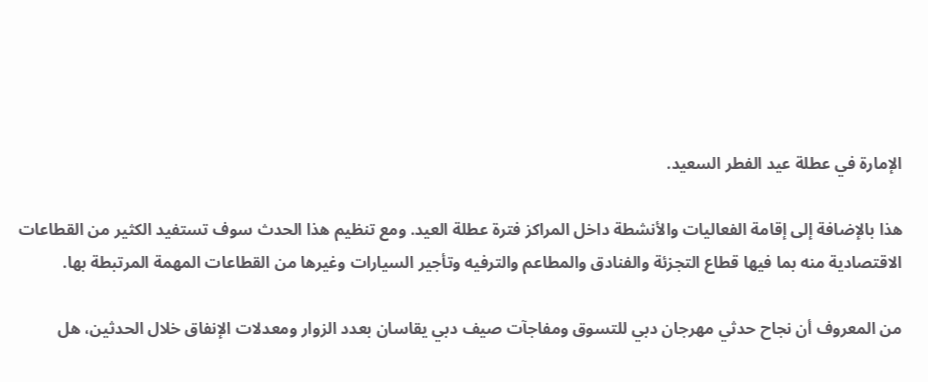الإمارة في عطلة عيد الفطر السعيد.

هذا بالإضافة إلى إقامة الفعاليات والأنشطة داخل المراكز فترة عطلة العيد. ومع تنظيم هذا الحدث سوف تستفيد الكثير من القطاعات الاقتصادية منه بما فيها قطاع التجزئة والفنادق والمطاعم والترفيه وتأجير السيارات وغيرها من القطاعات المهمة المرتبطة بها.

من المعروف أن نجاح حدثي مهرجان دبي للتسوق ومفاجآت صيف دبي يقاسان بعدد الزوار ومعدلات الإنفاق خلال الحدثين، هل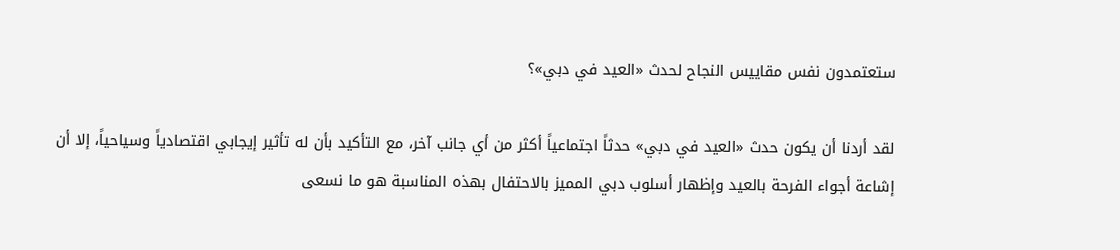ستعتمدون نفس مقاييس النجاح لحدث «العيد في دبي»؟

لقد أردنا أن يكون حدث «العيد في دبي» حدثاً اجتماعياً أكثر من أي جانب آخر، مع التأكيد بأن له تأثير إيجابي اقتصادياً وسياحياً، إلا أن إشاعة أجواء الفرحة بالعيد وإظهار أسلوب دبي المميز بالاحتفال بهذه المناسبة هو ما نسعى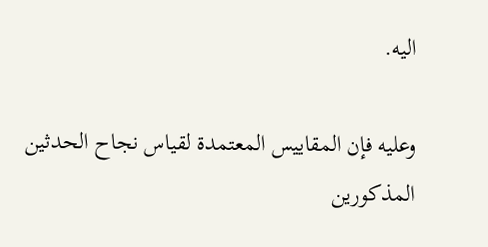اليه.

وعليه فإن المقاييس المعتمدة لقياس نجاح الحدثين المذكورين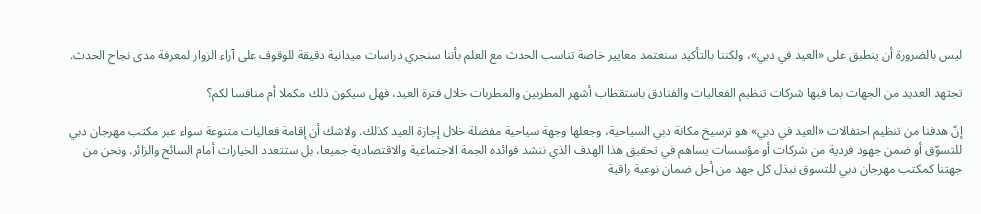ليس بالضرورة أن ينطبق على «العيد في دبي»، ولكننا بالتأكيد سنعتمد معايير خاصة تناسب الحدث مع العلم بأننا سنجري دراسات ميدانية دقيقة للوقوف على آراء الزوار لمعرفة مدى نجاح الحدث.

تجتهد العديد من الجهات بما فيها شركات تنظيم الفعاليات والفنادق باستقطاب أشهر المطربين والمطربات خلال فترة العيد، فهل سيكون ذلك مكملا أم منافسا لكم؟

إنّ هدفنا من تنظيم احتفالات «العيد في دبي» هو ترسيخ مكانة دبي السياحية، وجعلها وجهة سياحية مفضلة خلال إجازة العيد كذلك. ولاشك أن إقامة فعاليات متنوعة سواء عبر مكتب مهرجان دبي للتسوّق أو ضمن جهود فردية من شركات أو مؤسسات يساهم في تحقيق هذا الهدف الذي ننشد فوائده الجمة الاجتماعية والاقتصادية جميعا، بل ستتعدد الخيارات أمام السائح والزائر. ونحن من جهتنا كمكتب مهرجان دبي للتسوق نبذل كل جهد من أجل ضمان نوعية راقية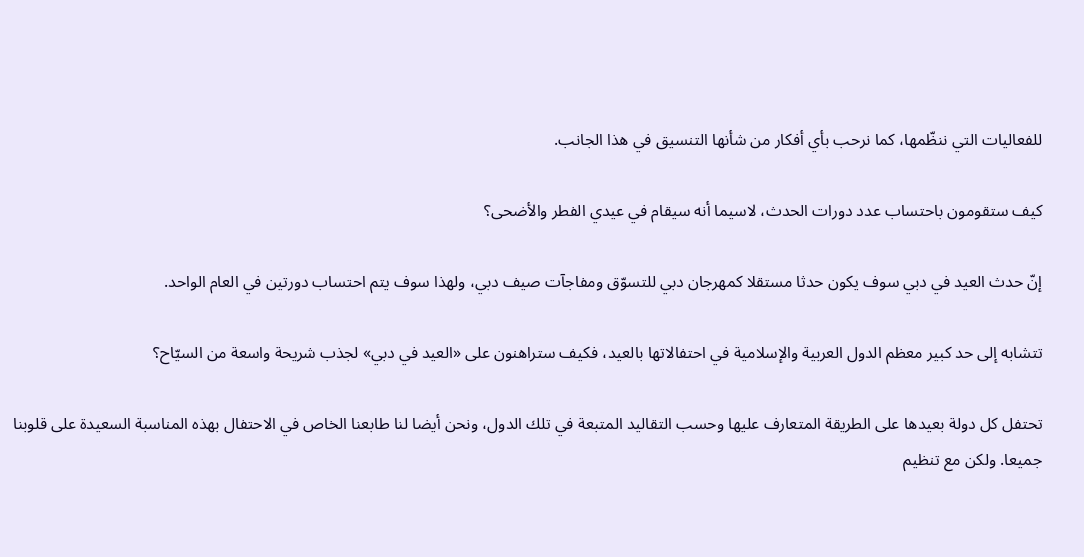للفعاليات التي ننظّمها، كما نرحب بأي أفكار من شأنها التنسيق في هذا الجانب.

كيف ستقومون باحتساب عدد دورات الحدث، لاسيما أنه سيقام في عيدي الفطر والأضحى؟

إنّ حدث العيد في دبي سوف يكون حدثا مستقلا كمهرجان دبي للتسوّق ومفاجآت صيف دبي، ولهذا سوف يتم احتساب دورتين في العام الواحد.

تتشابه إلى حد كبير معظم الدول العربية والإسلامية في احتفالاتها بالعيد، فكيف ستراهنون على «العيد في دبي» لجذب شريحة واسعة من السيّاح؟

تحتفل كل دولة بعيدها على الطريقة المتعارف عليها وحسب التقاليد المتبعة في تلك الدول، ونحن أيضا لنا طابعنا الخاص في الاحتفال بهذه المناسبة السعيدة على قلوبنا جميعا. ولكن مع تنظيم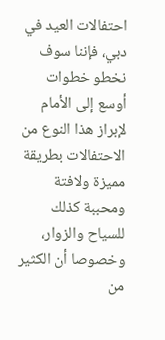احتفالات العيد في دبي، فإننا سوف نخطو خطوات أوسع إلى الأمام لإبراز هذا النوع من الاحتفالات بطريقة مميزة ولافتة ومحببة كذلك للسياح والزوار، وخصوصا أن الكثير من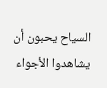السياح يحبون أن يشاهدوا الأجواء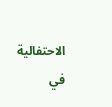الاحتفالية في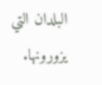البلدان التي يزورونها.